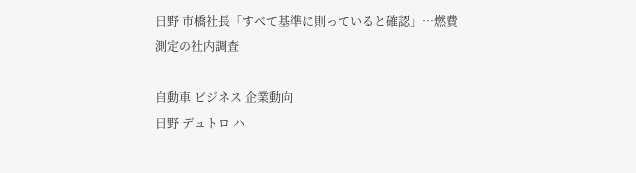日野 市橋社長「すべて基準に則っていると確認」…燃費測定の社内調査

自動車 ビジネス 企業動向
日野 デュトロ ハ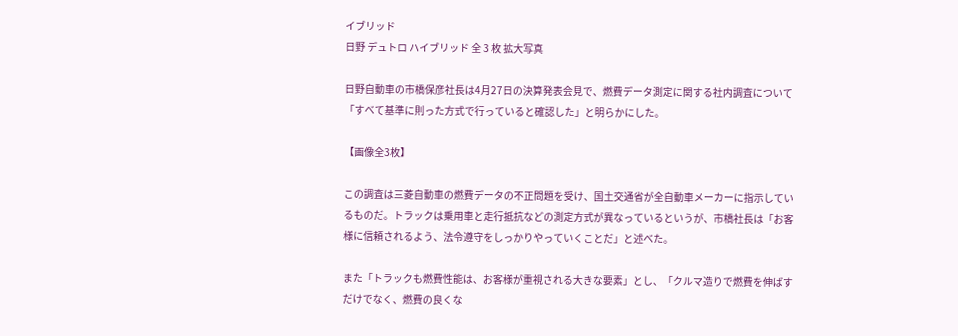イブリッド
日野 デュトロ ハイブリッド 全 3 枚 拡大写真

日野自動車の市橋保彦社長は4月27日の決算発表会見で、燃費データ測定に関する社内調査について「すべて基準に則った方式で行っていると確認した」と明らかにした。

【画像全3枚】

この調査は三菱自動車の燃費データの不正問題を受け、国土交通省が全自動車メーカーに指示しているものだ。トラックは乗用車と走行抵抗などの測定方式が異なっているというが、市橋社長は「お客様に信頼されるよう、法令遵守をしっかりやっていくことだ」と述べた。

また「トラックも燃費性能は、お客様が重視される大きな要素」とし、「クルマ造りで燃費を伸ばすだけでなく、燃費の良くな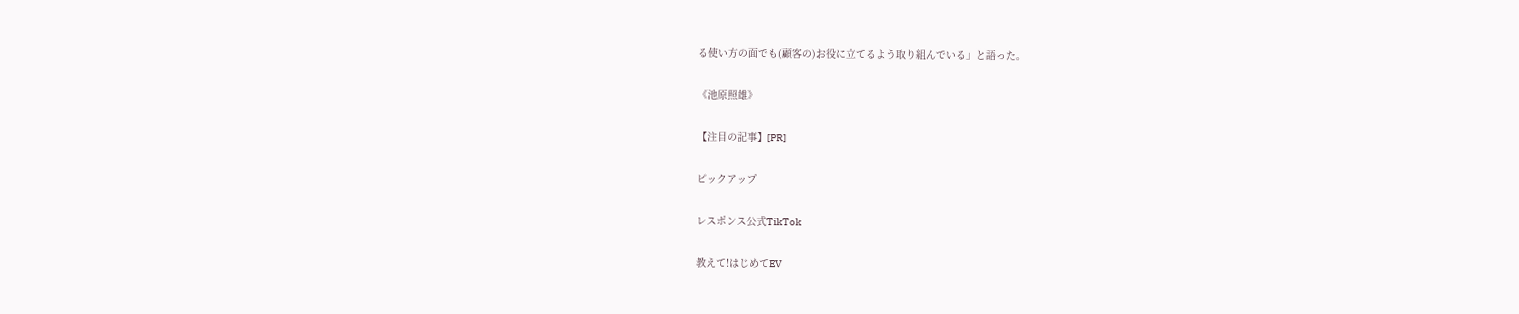る使い方の面でも(顧客の)お役に立てるよう取り組んでいる」と語った。

《池原照雄》

【注目の記事】[PR]

ピックアップ

レスポンス公式TikTok

教えて!はじめてEV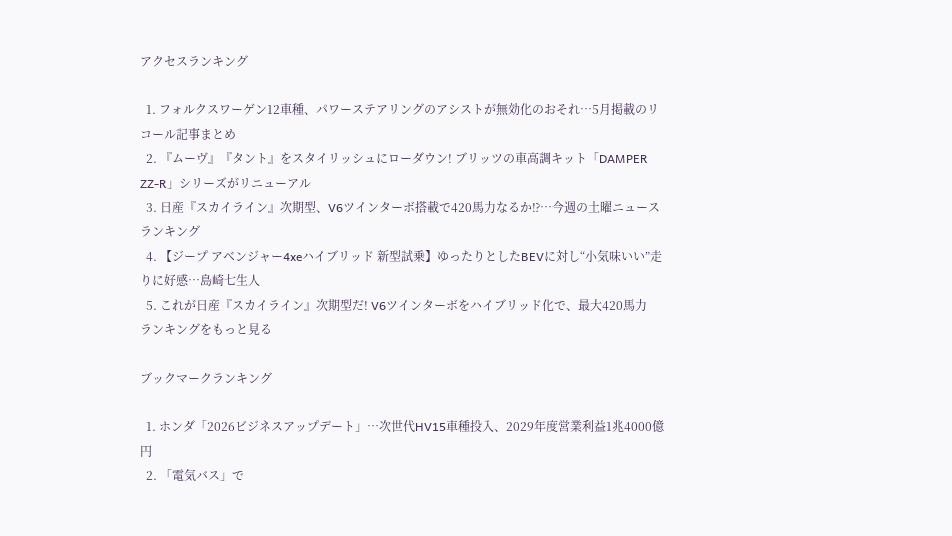アクセスランキング

  1. フォルクスワーゲン12車種、パワーステアリングのアシストが無効化のおそれ…5月掲載のリコール記事まとめ
  2. 『ムーヴ』『タント』をスタイリッシュにローダウン! ブリッツの車高調キット「DAMPER ZZ-R」シリーズがリニューアル
  3. 日産『スカイライン』次期型、V6ツインターボ搭載で420馬力なるか⁉…今週の土曜ニュースランキング
  4. 【ジープ アベンジャー4xeハイブリッド 新型試乗】ゆったりとしたBEVに対し“小気味いい”走りに好感…島崎七生人
  5. これが日産『スカイライン』次期型だ! V6ツインターボをハイブリッド化で、最大420馬力
ランキングをもっと見る

ブックマークランキング

  1. ホンダ「2026ビジネスアップデート」…次世代HV15車種投入、2029年度営業利益1兆4000億円
  2. 「電気バス」で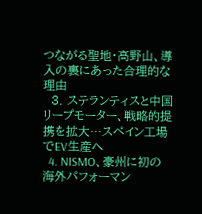つながる聖地・高野山、導入の裏にあった合理的な理由
  3. ステランティスと中国リープモーター、戦略的提携を拡大…スペイン工場でEV生産へ
  4. NISMO、豪州に初の海外パフォーマン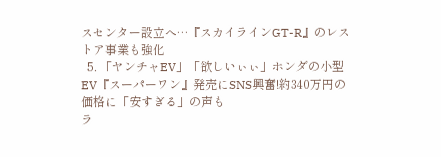スセンター設立へ…『スカイラインGT-R』のレストア事業も強化
  5. 「ヤンチャEV」「欲しいぃぃ」ホンダの小型EV『スーパーワン』発売にSNS興奮!約340万円の価格に「安すぎる」の声も
ラ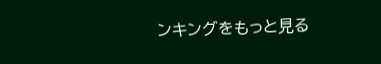ンキングをもっと見る